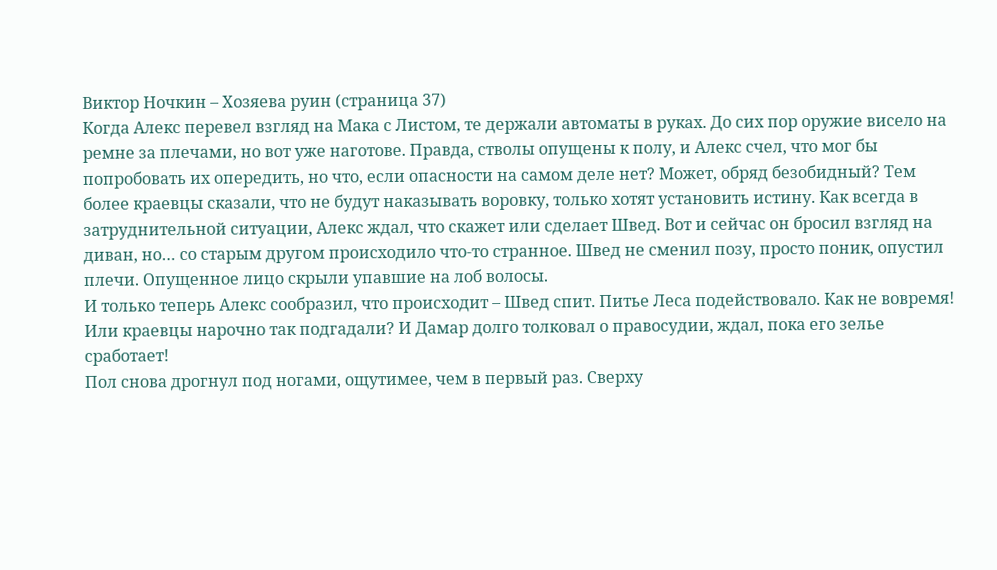Виктор Ночкин – Хозяева руин (страница 37)
Когда Алекс перевел взгляд на Мака с Листом, те держали автоматы в руках. До сих пор оружие висело на ремне за плечами, но вот уже наготове. Правда, стволы опущены к полу, и Алекс счел, что мог бы попробовать их опередить, но что, если опасности на самом деле нет? Может, обряд безобидный? Тем более краевцы сказали, что не будут наказывать воровку, только хотят установить истину. Как всегда в затруднительной ситуации, Алекс ждал, что скажет или сделает Швед. Вот и сейчас он бросил взгляд на диван, но… со старым другом происходило что-то странное. Швед не сменил позу, просто поник, опустил плечи. Опущенное лицо скрыли упавшие на лоб волосы.
И только теперь Алекс сообразил, что происходит – Швед спит. Питье Леса подействовало. Как не вовремя! Или краевцы нарочно так подгадали? И Дамар долго толковал о правосудии, ждал, пока его зелье сработает!
Пол снова дрогнул под ногами, ощутимее, чем в первый раз. Сверху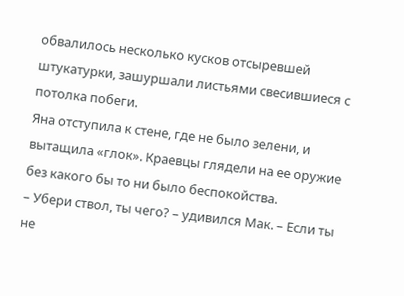обвалилось несколько кусков отсыревшей штукатурки, зашуршали листьями свесившиеся с потолка побеги.
Яна отступила к стене, где не было зелени, и вытащила «глок». Краевцы глядели на ее оружие без какого бы то ни было беспокойства.
– Убери ствол, ты чего? – удивился Мак. – Если ты не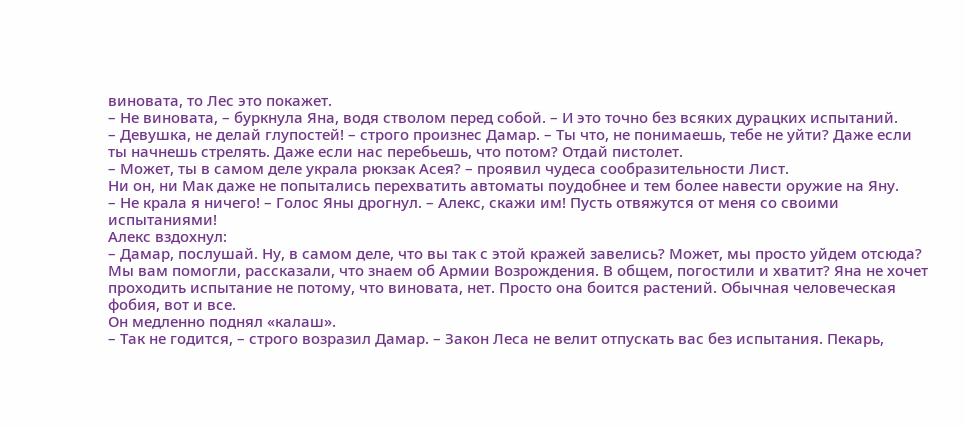виновата, то Лес это покажет.
– Не виновата, – буркнула Яна, водя стволом перед собой. – И это точно без всяких дурацких испытаний.
– Девушка, не делай глупостей! – строго произнес Дамар. – Ты что, не понимаешь, тебе не уйти? Даже если ты начнешь стрелять. Даже если нас перебьешь, что потом? Отдай пистолет.
– Может, ты в самом деле украла рюкзак Асея? – проявил чудеса сообразительности Лист.
Ни он, ни Мак даже не попытались перехватить автоматы поудобнее и тем более навести оружие на Яну.
– Не крала я ничего! – Голос Яны дрогнул. – Алекс, скажи им! Пусть отвяжутся от меня со своими испытаниями!
Алекс вздохнул:
– Дамар, послушай. Ну, в самом деле, что вы так с этой кражей завелись? Может, мы просто уйдем отсюда? Мы вам помогли, рассказали, что знаем об Армии Возрождения. В общем, погостили и хватит? Яна не хочет проходить испытание не потому, что виновата, нет. Просто она боится растений. Обычная человеческая фобия, вот и все.
Он медленно поднял «калаш».
– Так не годится, – строго возразил Дамар. – Закон Леса не велит отпускать вас без испытания. Пекарь,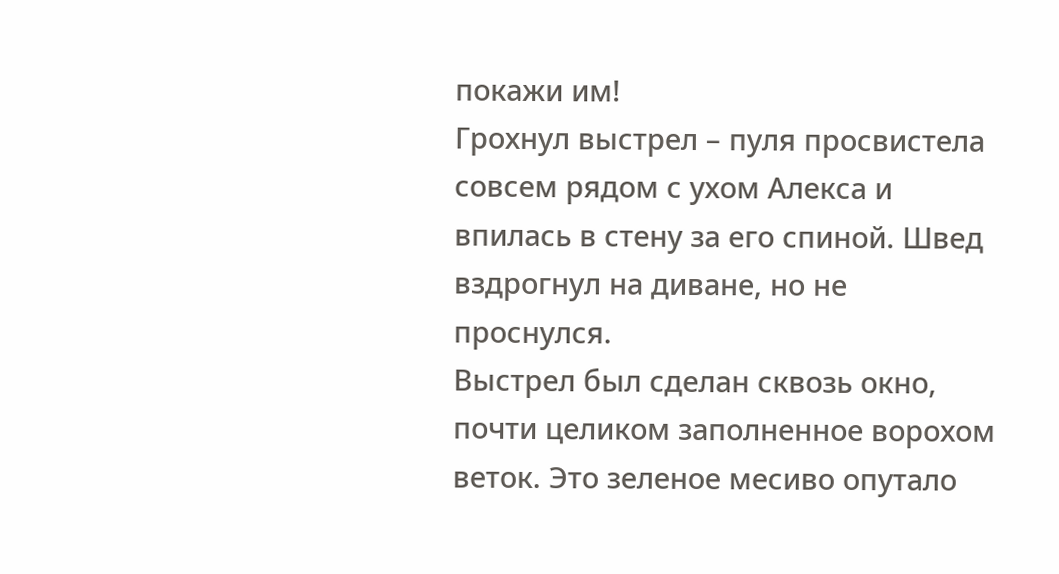покажи им!
Грохнул выстрел – пуля просвистела совсем рядом с ухом Алекса и впилась в стену за его спиной. Швед вздрогнул на диване, но не проснулся.
Выстрел был сделан сквозь окно, почти целиком заполненное ворохом веток. Это зеленое месиво опутало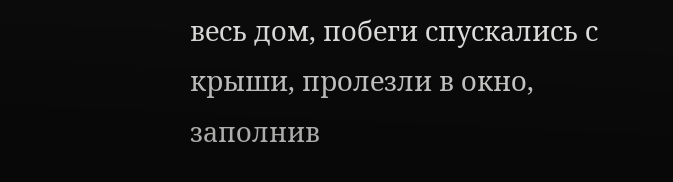весь дом, побеги спускались с крыши, пролезли в окно, заполнив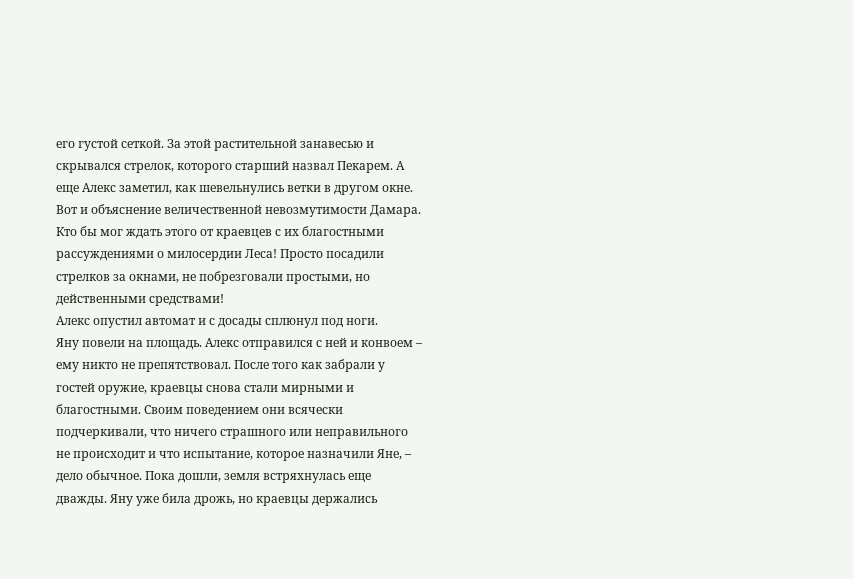его густой сеткой. За этой растительной занавесью и скрывался стрелок, которого старший назвал Пекарем. А еще Алекс заметил, как шевельнулись ветки в другом окне. Вот и объяснение величественной невозмутимости Дамара. Кто бы мог ждать этого от краевцев с их благостными рассуждениями о милосердии Леса! Просто посадили стрелков за окнами, не побрезговали простыми, но действенными средствами!
Алекс опустил автомат и с досады сплюнул под ноги.
Яну повели на площадь. Алекс отправился с ней и конвоем – ему никто не препятствовал. После того как забрали у гостей оружие, краевцы снова стали мирными и благостными. Своим поведением они всячески подчеркивали, что ничего страшного или неправильного не происходит и что испытание, которое назначили Яне, – дело обычное. Пока дошли, земля встряхнулась еще дважды. Яну уже била дрожь, но краевцы держались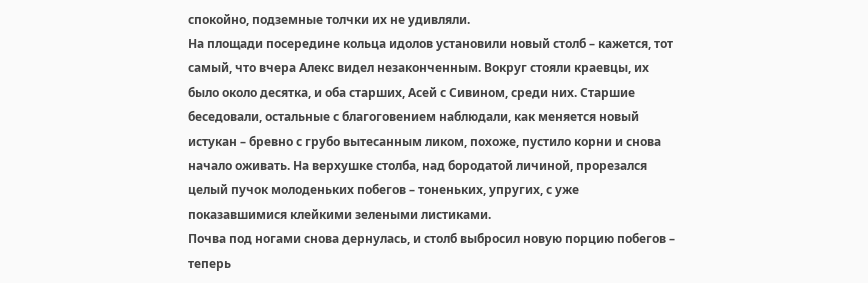спокойно, подземные толчки их не удивляли.
На площади посередине кольца идолов установили новый столб – кажется, тот самый, что вчера Алекс видел незаконченным. Вокруг стояли краевцы, их было около десятка, и оба старших, Асей с Сивином, среди них. Старшие беседовали, остальные с благоговением наблюдали, как меняется новый истукан – бревно с грубо вытесанным ликом, похоже, пустило корни и снова начало оживать. На верхушке столба, над бородатой личиной, прорезался целый пучок молоденьких побегов – тоненьких, упругих, с уже показавшимися клейкими зелеными листиками.
Почва под ногами снова дернулась, и столб выбросил новую порцию побегов – теперь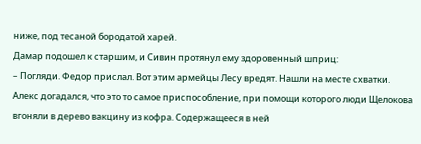ниже, под тесаной бородатой харей.
Дамар подошел к старшим, и Сивин протянул ему здоровенный шприц:
– Погляди. Федор прислал. Вот этим армейцы Лесу вредят. Нашли на месте схватки.
Алекс догадался, что это то самое приспособление, при помощи которого люди Щелокова вгоняли в дерево вакцину из кофра. Содержащееся в ней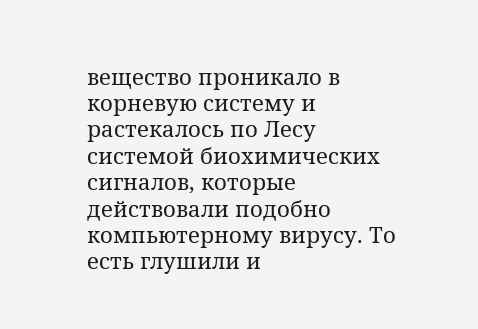вещество проникало в корневую систему и растекалось по Лесу системой биохимических сигналов, которые действовали подобно компьютерному вирусу. То есть глушили и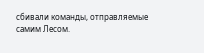сбивали команды, отправляемые самим Лесом.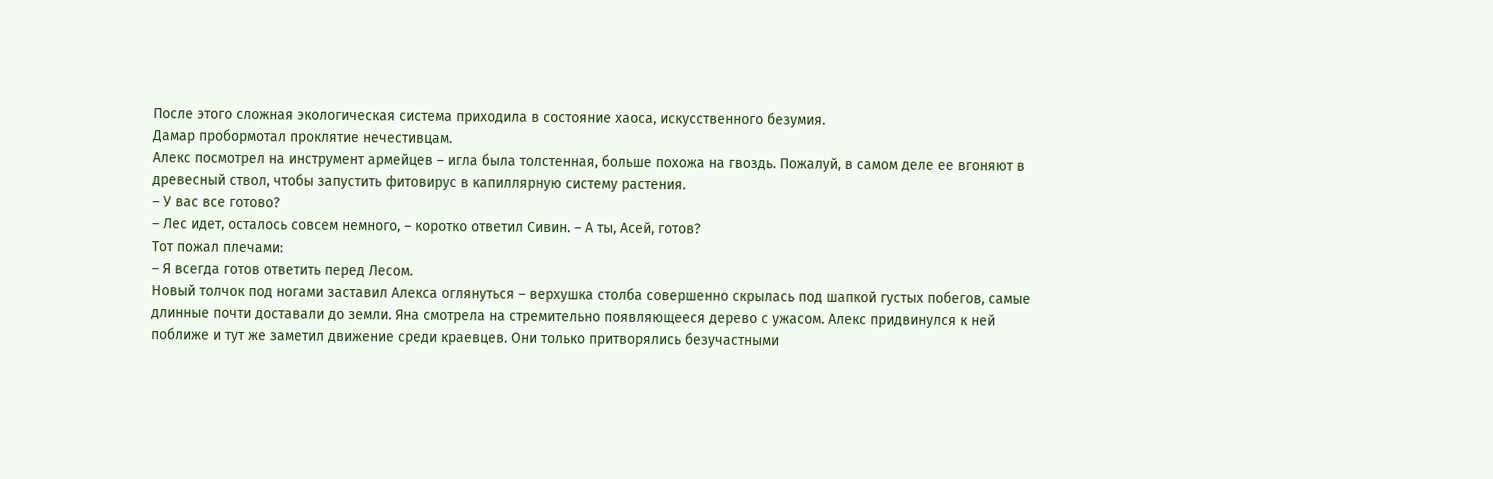После этого сложная экологическая система приходила в состояние хаоса, искусственного безумия.
Дамар пробормотал проклятие нечестивцам.
Алекс посмотрел на инструмент армейцев – игла была толстенная, больше похожа на гвоздь. Пожалуй, в самом деле ее вгоняют в древесный ствол, чтобы запустить фитовирус в капиллярную систему растения.
– У вас все готово?
– Лес идет, осталось совсем немного, – коротко ответил Сивин. – А ты, Асей, готов?
Тот пожал плечами:
– Я всегда готов ответить перед Лесом.
Новый толчок под ногами заставил Алекса оглянуться – верхушка столба совершенно скрылась под шапкой густых побегов, самые длинные почти доставали до земли. Яна смотрела на стремительно появляющееся дерево с ужасом. Алекс придвинулся к ней поближе и тут же заметил движение среди краевцев. Они только притворялись безучастными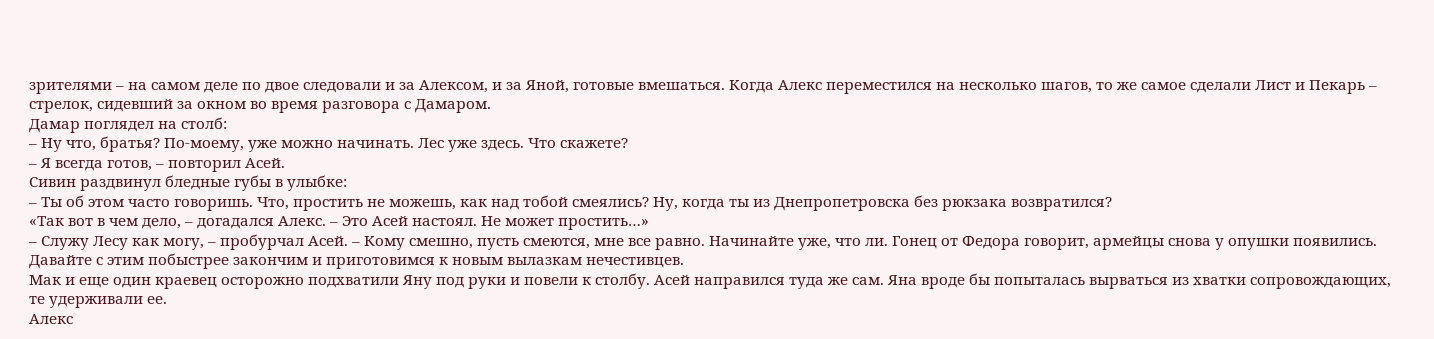зрителями – на самом деле по двое следовали и за Алексом, и за Яной, готовые вмешаться. Когда Алекс переместился на несколько шагов, то же самое сделали Лист и Пекарь – стрелок, сидевший за окном во время разговора с Дамаром.
Дамар поглядел на столб:
– Ну что, братья? По-моему, уже можно начинать. Лес уже здесь. Что скажете?
– Я всегда готов, – повторил Асей.
Сивин раздвинул бледные губы в улыбке:
– Ты об этом часто говоришь. Что, простить не можешь, как над тобой смеялись? Ну, когда ты из Днепропетровска без рюкзака возвратился?
«Так вот в чем дело, – догадался Алекс. – Это Асей настоял. Не может простить…»
– Служу Лесу как могу, – пробурчал Асей. – Кому смешно, пусть смеются, мне все равно. Начинайте уже, что ли. Гонец от Федора говорит, армейцы снова у опушки появились. Давайте с этим побыстрее закончим и приготовимся к новым вылазкам нечестивцев.
Мак и еще один краевец осторожно подхватили Яну под руки и повели к столбу. Асей направился туда же сам. Яна вроде бы попыталась вырваться из хватки сопровождающих, те удерживали ее.
Алекс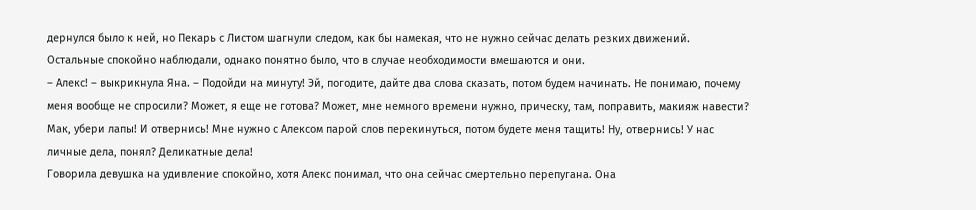дернулся было к ней, но Пекарь с Листом шагнули следом, как бы намекая, что не нужно сейчас делать резких движений. Остальные спокойно наблюдали, однако понятно было, что в случае необходимости вмешаются и они.
– Алекс! – выкрикнула Яна. – Подойди на минуту! Эй, погодите, дайте два слова сказать, потом будем начинать. Не понимаю, почему меня вообще не спросили? Может, я еще не готова? Может, мне немного времени нужно, прическу, там, поправить, макияж навести? Мак, убери лапы! И отвернись! Мне нужно с Алексом парой слов перекинуться, потом будете меня тащить! Ну, отвернись! У нас личные дела, понял? Деликатные дела!
Говорила девушка на удивление спокойно, хотя Алекс понимал, что она сейчас смертельно перепугана. Она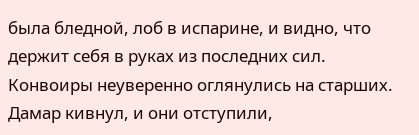была бледной, лоб в испарине, и видно, что держит себя в руках из последних сил.
Конвоиры неуверенно оглянулись на старших. Дамар кивнул, и они отступили,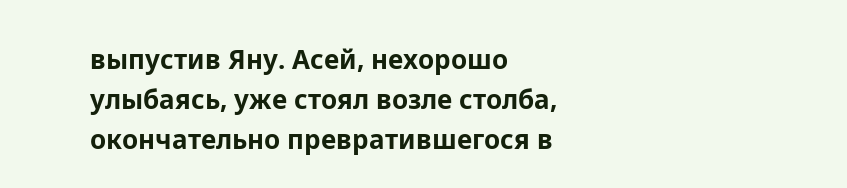выпустив Яну. Асей, нехорошо улыбаясь, уже стоял возле столба, окончательно превратившегося в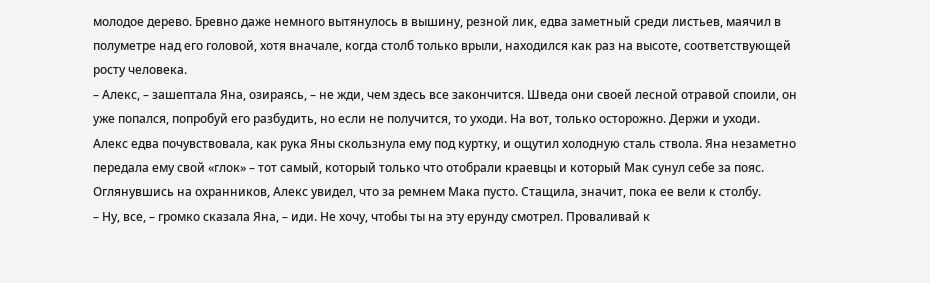молодое дерево. Бревно даже немного вытянулось в вышину, резной лик, едва заметный среди листьев, маячил в полуметре над его головой, хотя вначале, когда столб только врыли, находился как раз на высоте, соответствующей росту человека.
– Алекс, – зашептала Яна, озираясь, – не жди, чем здесь все закончится. Шведа они своей лесной отравой споили, он уже попался, попробуй его разбудить, но если не получится, то уходи. На вот, только осторожно. Держи и уходи.
Алекс едва почувствовала, как рука Яны скользнула ему под куртку, и ощутил холодную сталь ствола. Яна незаметно передала ему свой «глок» – тот самый, который только что отобрали краевцы и который Мак сунул себе за пояс. Оглянувшись на охранников, Алекс увидел, что за ремнем Мака пусто. Стащила, значит, пока ее вели к столбу.
– Ну, все, – громко сказала Яна, – иди. Не хочу, чтобы ты на эту ерунду смотрел. Проваливай к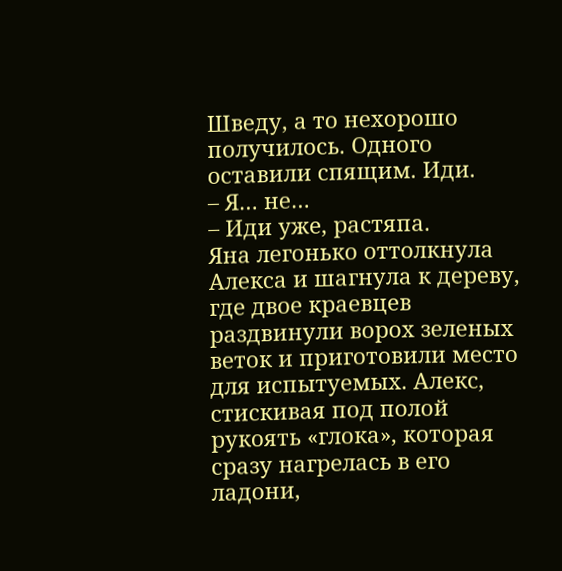Шведу, а то нехорошо получилось. Одного оставили спящим. Иди.
– Я… не…
– Иди уже, растяпа.
Яна легонько оттолкнула Алекса и шагнула к дереву, где двое краевцев раздвинули ворох зеленых веток и приготовили место для испытуемых. Алекс, стискивая под полой рукоять «глока», которая сразу нагрелась в его ладони,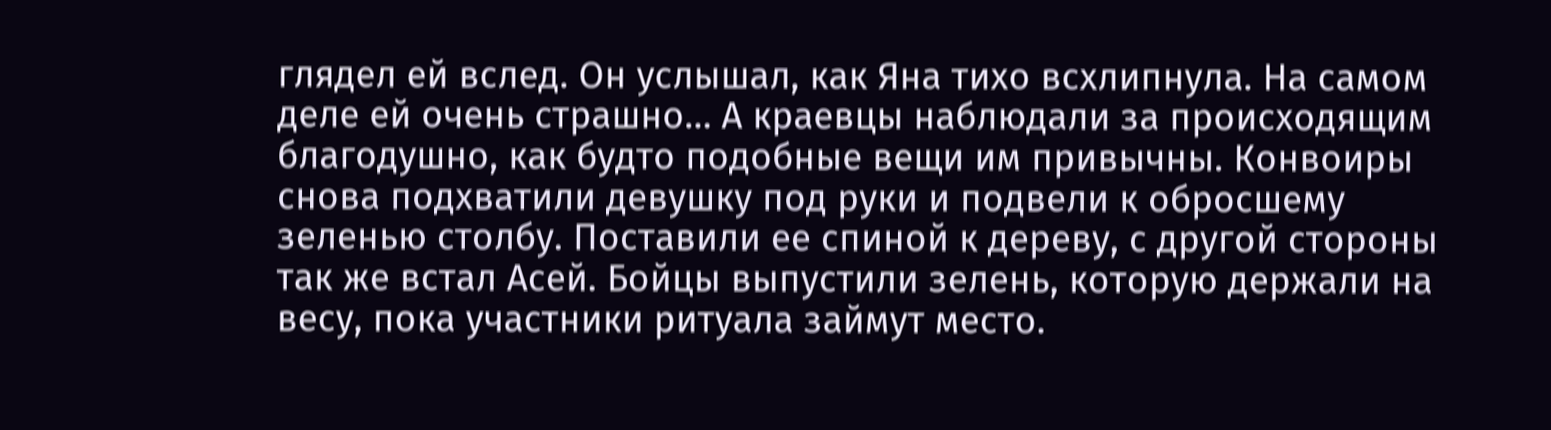глядел ей вслед. Он услышал, как Яна тихо всхлипнула. На самом деле ей очень страшно… А краевцы наблюдали за происходящим благодушно, как будто подобные вещи им привычны. Конвоиры снова подхватили девушку под руки и подвели к обросшему зеленью столбу. Поставили ее спиной к дереву, с другой стороны так же встал Асей. Бойцы выпустили зелень, которую держали на весу, пока участники ритуала займут место.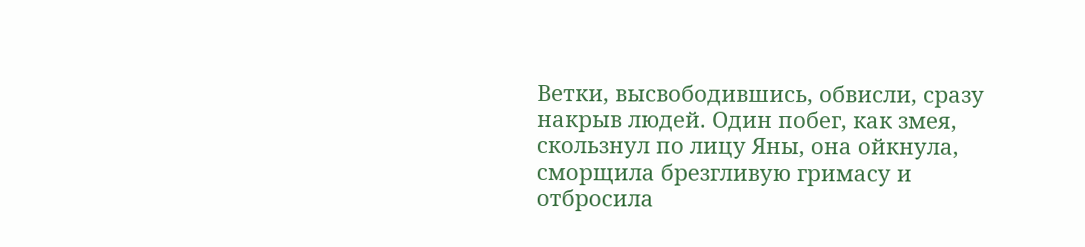Ветки, высвободившись, обвисли, сразу накрыв людей. Один побег, как змея, скользнул по лицу Яны, она ойкнула, сморщила брезгливую гримасу и отбросила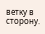ветку в сторону.